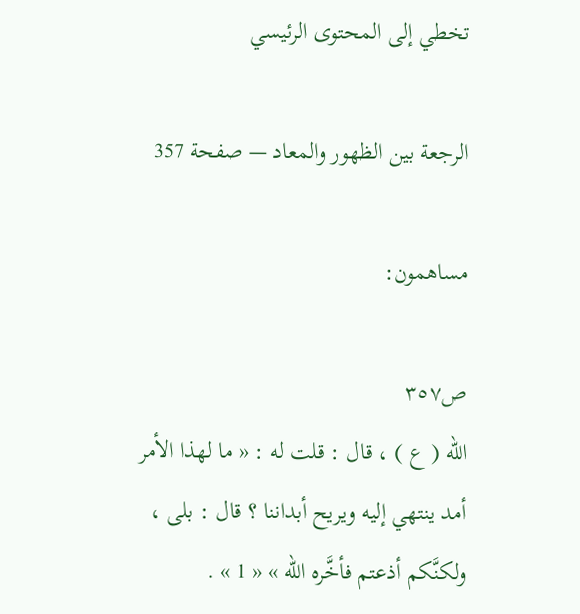تخطي إلى المحتوى الرئيسي

الرجعة بين الظهور والمعاد — صفحة 357

مساهمون:

ص٣٥٧
الله ( ع ) ، قال : قلت له : « ما لهذا الأمر أمد ينتهي إليه ويريح أبداننا ؟ قال : بلى ، ولكنَّكم أذعتم فأخَّره الله » « 1 » .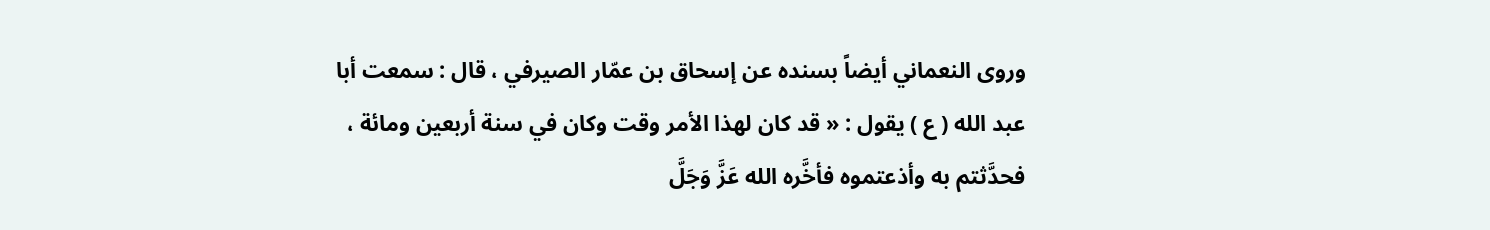وروى النعماني أيضاً بسنده عن إسحاق بن عمّار الصيرفي ، قال : سمعت أبا عبد الله ( ع ) يقول : « قد كان لهذا الأمر وقت وكان في سنة أربعين ومائة ، فحدَّثتم به وأذعتموه فأخَّره الله عَزَّ وَجَلَّ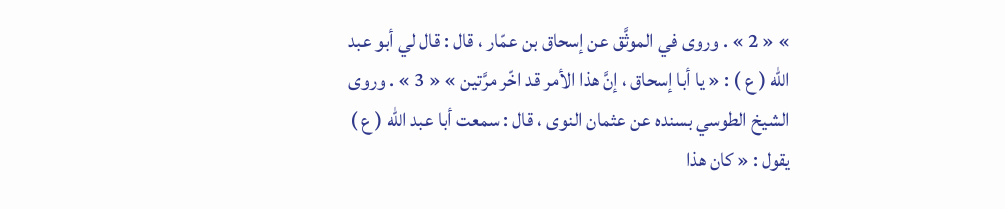» « 2 » . وروى في الموثَّق عن إسحاق بن عمّار ، قال : قال لي أبو عبد الله ( ع ) : « يا أبا إسحاق ، إنَّ هذا الأمر قد اخّر مرَّتين » « 3 » . وروى الشيخ الطوسي بسنده عن عثمان النوى ، قال : سمعت أبا عبد الله ( ع ) يقول : « كان هذا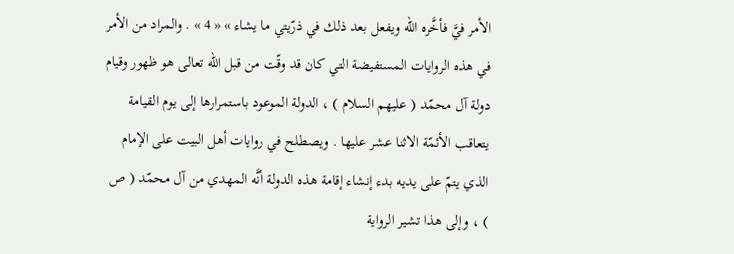الأمر فيَّ فأخَّره الله ويفعل بعد ذلك في ذرّيتي ما يشاء » « 4 » . والمراد من الأمر في هذه الروايات المستفيضة التي كان قد وقّت من قبل الله تعالى هو ظهور وقيام دولة آل محمّد ( عليهم السلام ) ، الدولة الموعود باستمرارها إلى يوم القيامة يتعاقب الأئمّة الاثنا عشر عليها . ويصطلح في روايات أهل البيت على الإمام الذي يتمّ على يديه بدء إنشاء إقامة هذه الدولة أنَّه المهدي من آل محمّد ( ص ) ، وإلى هذا تشير الرواية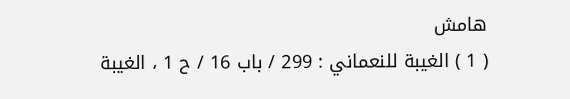هامش
( 1 ) الغيبة للنعماني : 299 / باب 16 / ح 1 ، الغيبة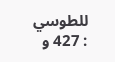للطوسي : 427 و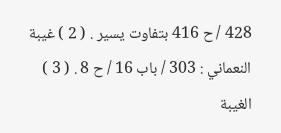428 / ح 416 بتفاوت يسير . ( 2 ) غيبة النعماني : 303 / باب 16 / ح 8 . ( 3 ) الغيبة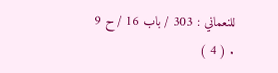للنعماني : 303 / باب 16 / ح 9 . ( 4 )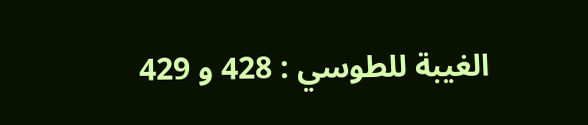الغيبة للطوسي : 428 و 429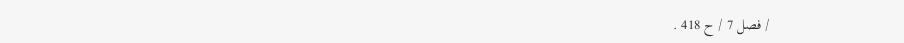/ فصل 7 / ح 418 .